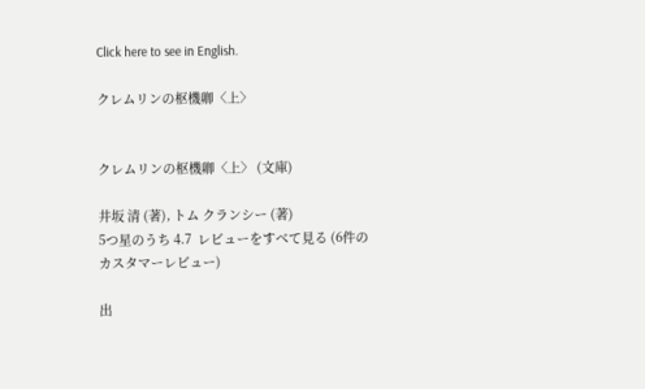Click here to see in English.

クレムリンの枢機卿〈上〉


クレムリンの枢機卿〈上〉 (文庫)

井坂 清 (著), トム クランシー (著)
5つ星のうち 4.7  レビューをすべて見る (6件のカスタマーレビュー)

出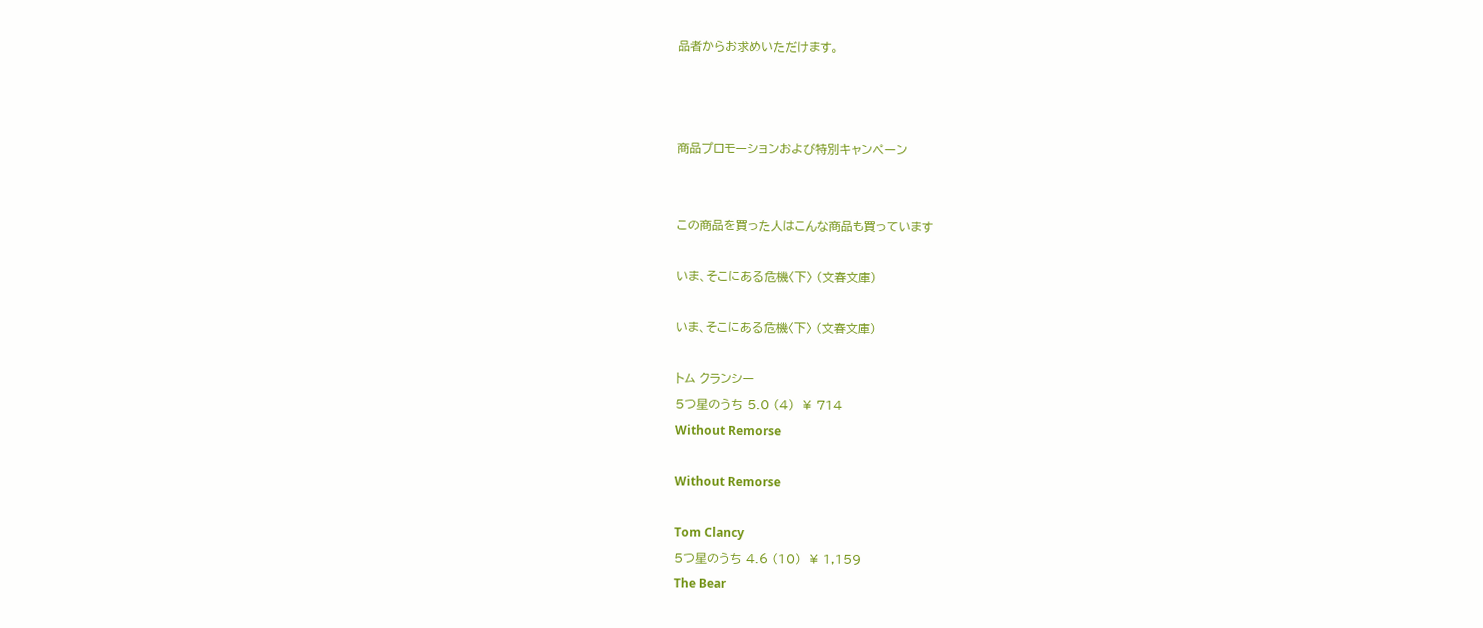品者からお求めいただけます。



商品プロモーションおよび特別キャンペーン


この商品を買った人はこんな商品も買っています

いま、そこにある危機〈下〉 (文春文庫)

いま、そこにある危機〈下〉 (文春文庫)

トム クランシー
5つ星のうち 5.0 (4)  ¥ 714
Without Remorse

Without Remorse

Tom Clancy
5つ星のうち 4.6 (10)  ¥ 1,159
The Bear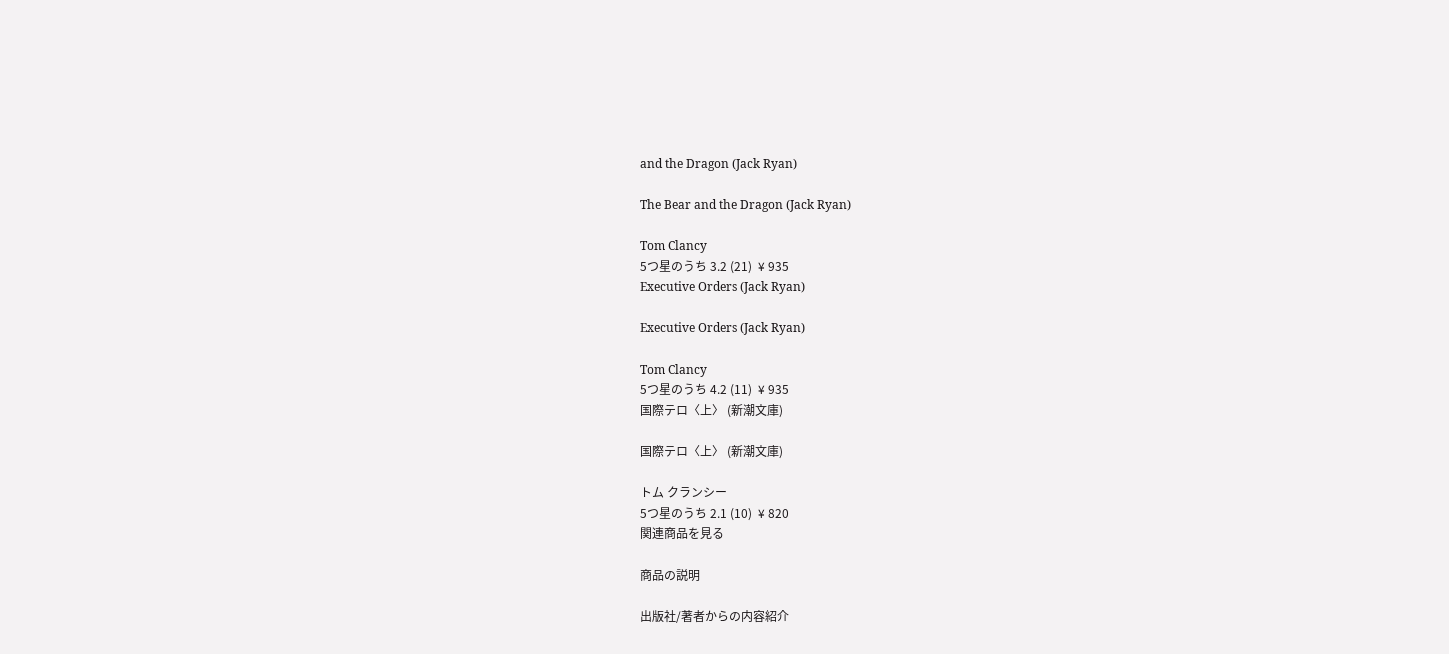and the Dragon (Jack Ryan)

The Bear and the Dragon (Jack Ryan)

Tom Clancy
5つ星のうち 3.2 (21)  ¥ 935
Executive Orders (Jack Ryan)

Executive Orders (Jack Ryan)

Tom Clancy
5つ星のうち 4.2 (11)  ¥ 935
国際テロ〈上〉 (新潮文庫)

国際テロ〈上〉 (新潮文庫)

トム クランシー
5つ星のうち 2.1 (10)  ¥ 820
関連商品を見る

商品の説明

出版社/著者からの内容紹介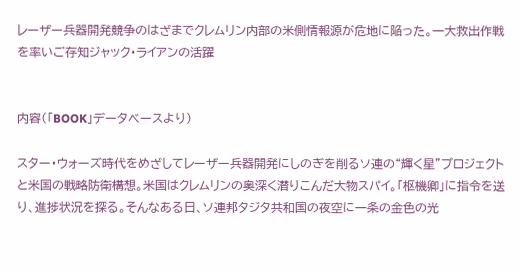レーザー兵器開発競争のはざまでクレムリン内部の米側情報源が危地に陥った。一大救出作戦を率いご存知ジャック・ライアンの活躍


内容(「BOOK」データベースより)

スター・ウォーズ時代をめざしてレーザー兵器開発にしのぎを削るソ連の“輝く星”プロジェクトと米国の戦略防衛構想。米国はクレムリンの奥深く潜りこんだ大物スパイ。「枢機卿」に指令を送り、進捗状況を探る。そんなある日、ソ連邦タジタ共和国の夜空に一条の金色の光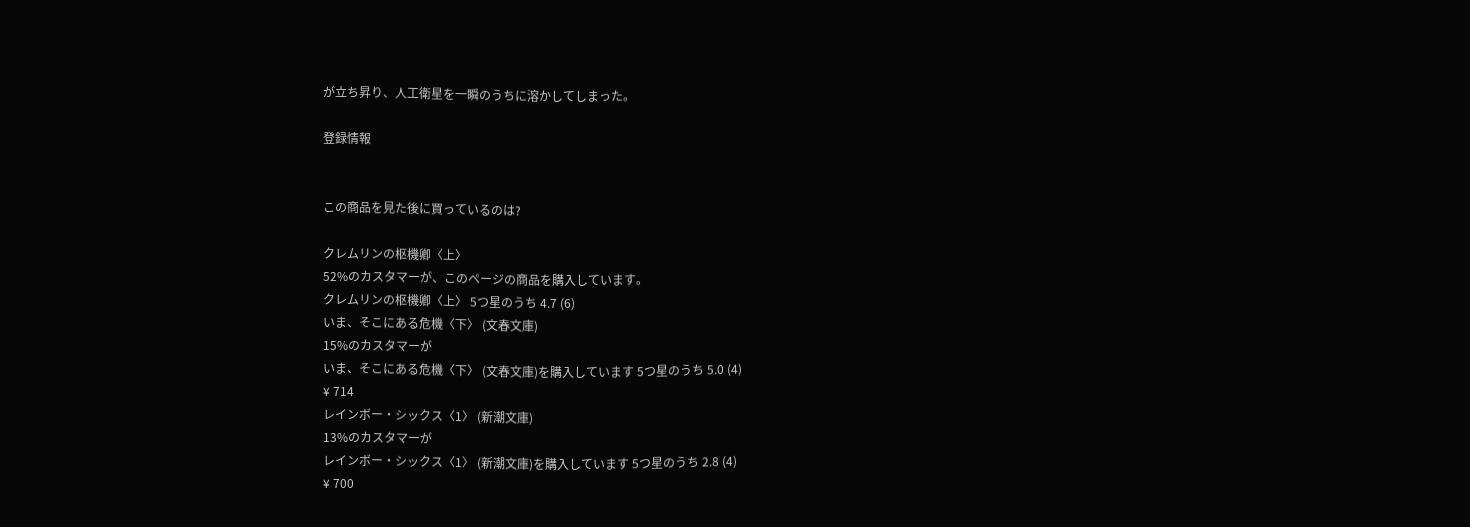が立ち昇り、人工衛星を一瞬のうちに溶かしてしまった。

登録情報


この商品を見た後に買っているのは?

クレムリンの枢機卿〈上〉
52%のカスタマーが、このページの商品を購入しています。
クレムリンの枢機卿〈上〉 5つ星のうち 4.7 (6)
いま、そこにある危機〈下〉 (文春文庫)
15%のカスタマーが
いま、そこにある危機〈下〉 (文春文庫)を購入しています 5つ星のうち 5.0 (4)
¥ 714
レインボー・シックス〈1〉 (新潮文庫)
13%のカスタマーが
レインボー・シックス〈1〉 (新潮文庫)を購入しています 5つ星のうち 2.8 (4)
¥ 700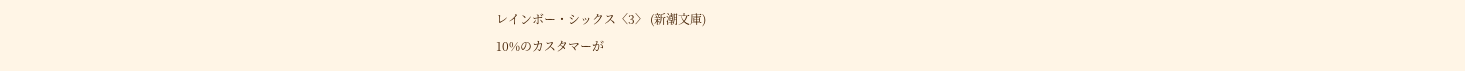レインボー・シックス〈3〉 (新潮文庫)
10%のカスタマーが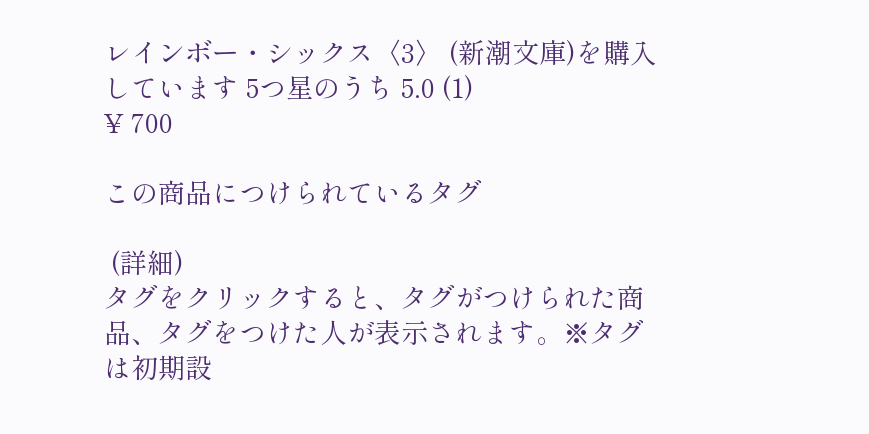レインボー・シックス〈3〉 (新潮文庫)を購入しています 5つ星のうち 5.0 (1)
¥ 700

この商品につけられているタグ

 (詳細)
タグをクリックすると、タグがつけられた商品、タグをつけた人が表示されます。※タグは初期設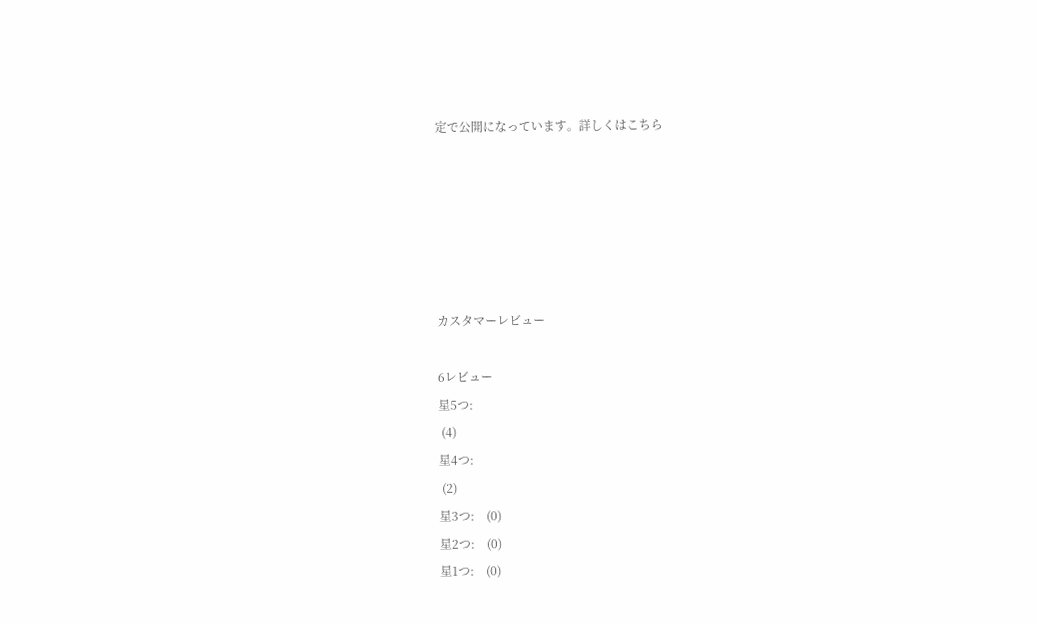定で公開になっています。詳しくはこちら






カスタマーレビュー

6レビュー
星5つ:
 (4)
星4つ:
 (2)
星3つ:    (0)
星2つ:    (0)
星1つ:    (0)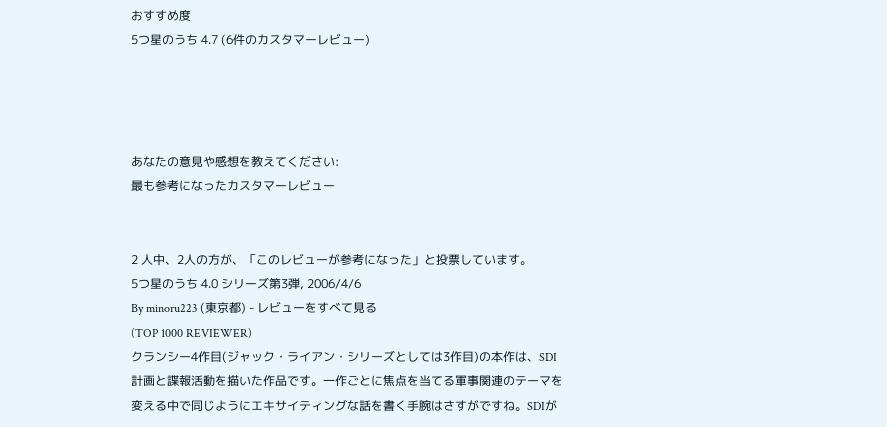おすすめ度
5つ星のうち 4.7 (6件のカスタマーレビュー)




あなたの意見や感想を教えてください:
最も参考になったカスタマーレビュー


2 人中、2人の方が、「このレビューが参考になった」と投票しています。
5つ星のうち 4.0 シリーズ第3弾, 2006/4/6
By minoru223 (東京都) - レビューをすべて見る
(TOP 1000 REVIEWER)
クランシー4作目(ジャック・ライアン・シリーズとしては3作目)の本作は、SDI計画と諜報活動を描いた作品です。一作ごとに焦点を当てる軍事関連のテーマを変える中で同じようにエキサイティングな話を書く手腕はさすがですね。SDIが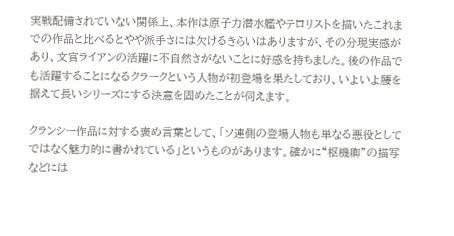実戦配備されていない関係上、本作は原子力潜水艦やテロリストを描いたこれまでの作品と比べるとやや派手さには欠けるきらいはありますが、その分現実感があり、文官ライアンの活躍に不自然さがないことに好感を持ちました。後の作品でも活躍することになるクラークという人物が初登場を果たしており、いよいよ腰を据えて長いシリーズにする決意を固めたことが伺えます。

クランシー作品に対する褒め言葉として、「ソ連側の登場人物も単なる悪役としてではなく魅力的に書かれている」というものがあります。確かに“枢機卿”の描写などには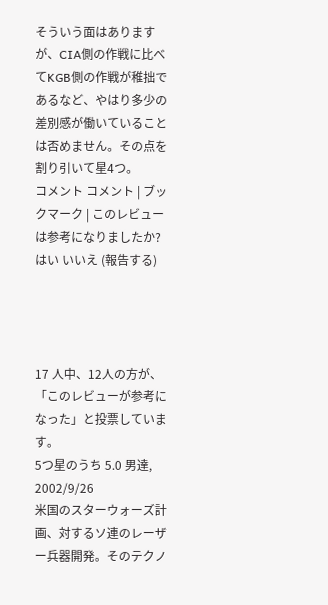そういう面はありますが、CIA側の作戦に比べてKGB側の作戦が稚拙であるなど、やはり多少の差別感が働いていることは否めません。その点を割り引いて星4つ。
コメント コメント | ブックマーク | このレビューは参考になりましたか? はい いいえ (報告する)




17 人中、12人の方が、「このレビューが参考になった」と投票しています。
5つ星のうち 5.0 男達, 2002/9/26
米国のスターウォーズ計画、対するソ連のレーザー兵器開発。そのテクノ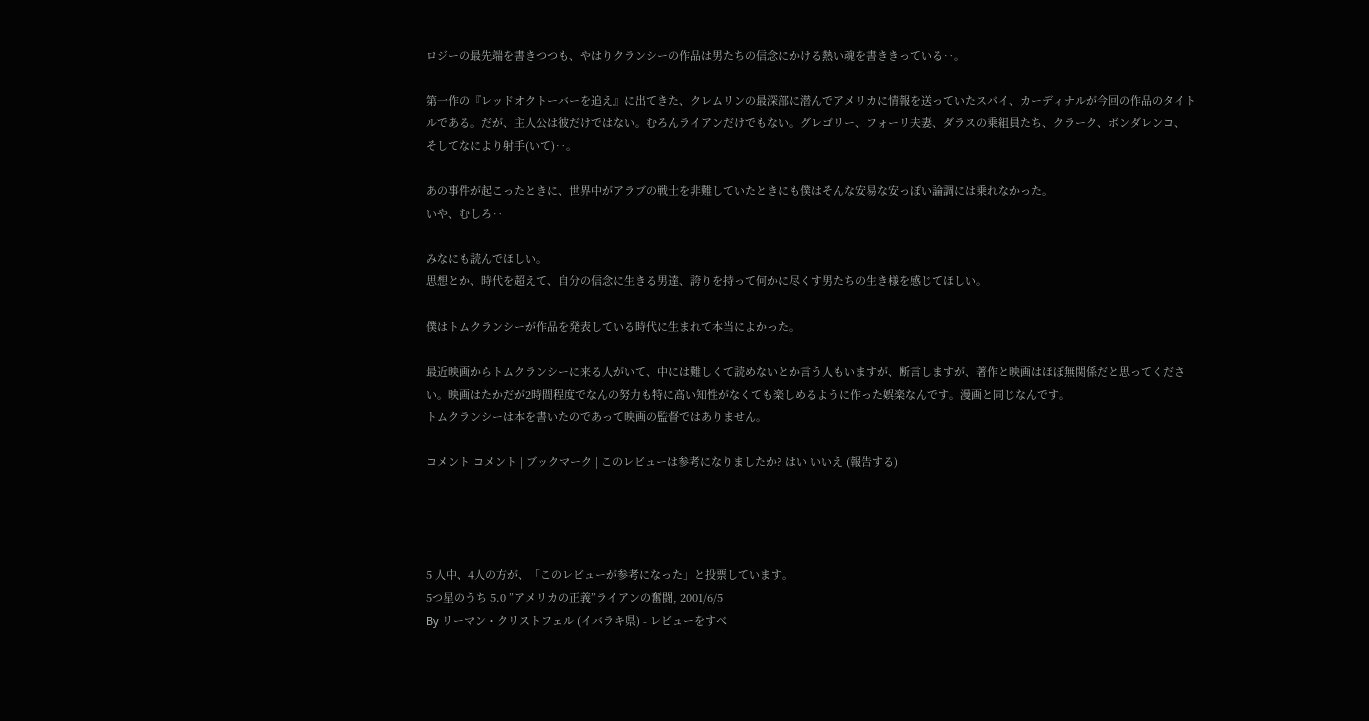ロジーの最先端を書きつつも、やはりクランシーの作品は男たちの信念にかける熱い魂を書ききっている‥。

第一作の『レッドオクトーバーを追え』に出てきた、クレムリンの最深部に潜んでアメリカに情報を送っていたスパイ、カーディナルが今回の作品のタイトルである。だが、主人公は彼だけではない。むろんライアンだけでもない。グレゴリー、フォーリ夫妻、ダラスの乗組員たち、クラーク、ボンダレンコ、
そしてなにより射手(いて)‥。

あの事件が起こったときに、世界中がアラブの戦士を非難していたときにも僕はそんな安易な安っぽい論調には乗れなかった。
いや、むしろ‥

みなにも読んでほしい。
思想とか、時代を超えて、自分の信念に生きる男達、誇りを持って何かに尽くす男たちの生き様を感じてほしい。

僕はトムクランシーが作品を発表している時代に生まれて本当によかった。

最近映画からトムクランシーに来る人がいて、中には難しくて読めないとか言う人もいますが、断言しますが、著作と映画はほぼ無関係だと思ってください。映画はたかだが2時間程度でなんの努力も特に高い知性がなくても楽しめるように作った娯楽なんです。漫画と同じなんです。
トムクランシーは本を書いたのであって映画の監督ではありません。

コメント コメント | ブックマーク | このレビューは参考になりましたか? はい いいえ (報告する)




5 人中、4人の方が、「このレビューが参考になった」と投票しています。
5つ星のうち 5.0 ”アメリカの正義”ライアンの奮闘, 2001/6/5
By リーマン・クリストフェル (イバラキ県) - レビューをすべ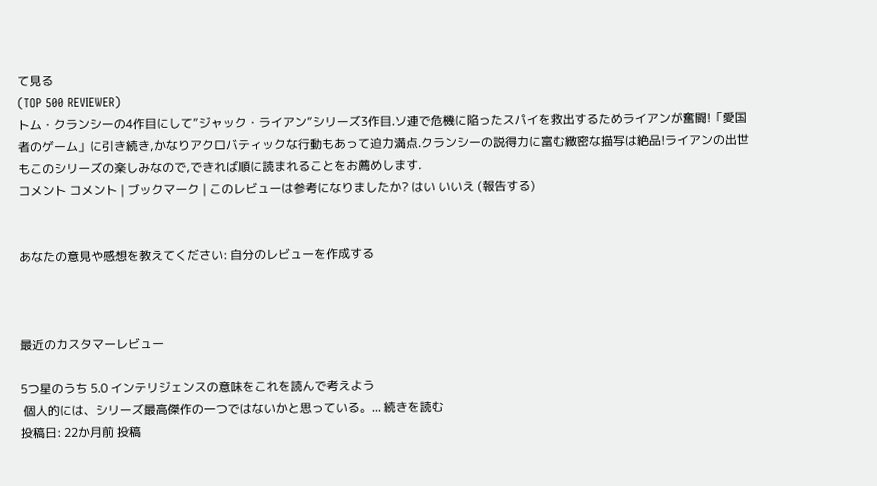て見る
(TOP 500 REVIEWER)
トム・クランシーの4作目にして”ジャック・ライアン”シリーズ3作目.ソ連で危機に陥ったスパイを救出するためライアンが奮闘!「愛国者のゲーム」に引き続き,かなりアクロバティックな行動もあって迫力満点.クランシーの説得力に富む緻密な描写は絶品!ライアンの出世もこのシリーズの楽しみなので,できれば順に読まれることをお薦めします.
コメント コメント | ブックマーク | このレビューは参考になりましたか? はい いいえ (報告する)


あなたの意見や感想を教えてください: 自分のレビューを作成する



最近のカスタマーレビュー

5つ星のうち 5.0 インテリジェンスの意味をこれを読んで考えよう
 個人的には、シリーズ最高傑作の一つではないかと思っている。... 続きを読む
投稿日: 22か月前 投稿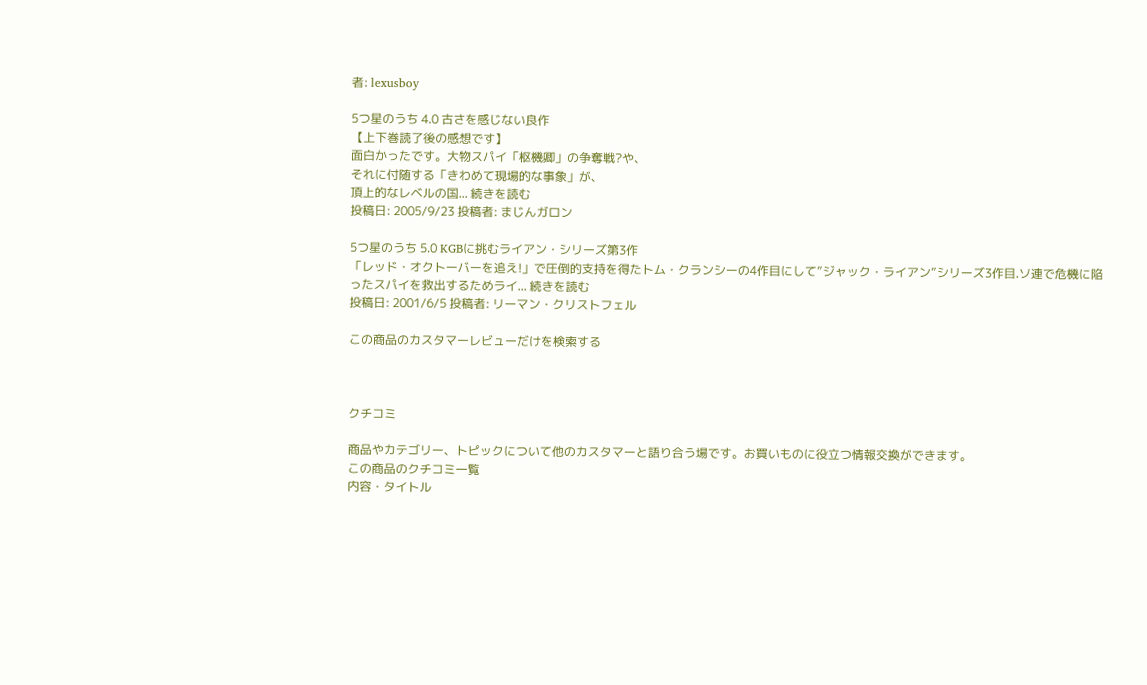者: lexusboy

5つ星のうち 4.0 古さを感じない良作
【上下巻読了後の感想です】
面白かったです。大物スパイ「枢機卿」の争奪戦?や、
それに付随する「きわめて現場的な事象」が、
頂上的なレベルの国... 続きを読む
投稿日: 2005/9/23 投稿者: まじんガロン

5つ星のうち 5.0 KGBに挑むライアン・シリーズ第3作
「レッド・オクトーバーを追え!」で圧倒的支持を得たトム・クランシーの4作目にして”ジャック・ライアン”シリーズ3作目.ソ連で危機に陥ったスパイを救出するためライ... 続きを読む
投稿日: 2001/6/5 投稿者: リーマン・クリストフェル

この商品のカスタマーレビューだけを検索する



クチコミ

商品やカテゴリー、トピックについて他のカスタマーと語り合う場です。お買いものに役立つ情報交換ができます。
この商品のクチコミ一覧
内容・タイトル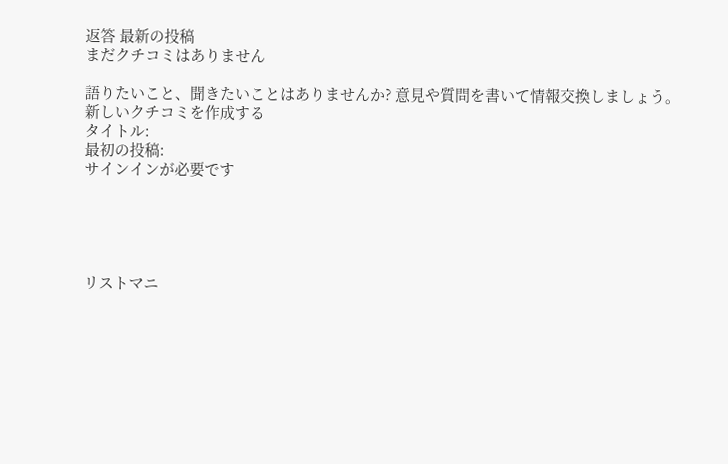返答 最新の投稿
まだクチコミはありません

語りたいこと、聞きたいことはありませんか? 意見や質問を書いて情報交換しましょう。
新しいクチコミを作成する
タイトル:
最初の投稿:
サインインが必要です





リストマニ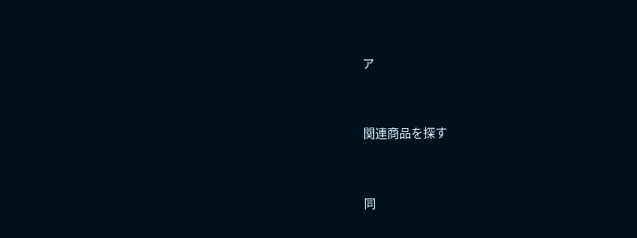ア


関連商品を探す


同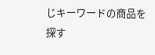じキーワードの商品を探す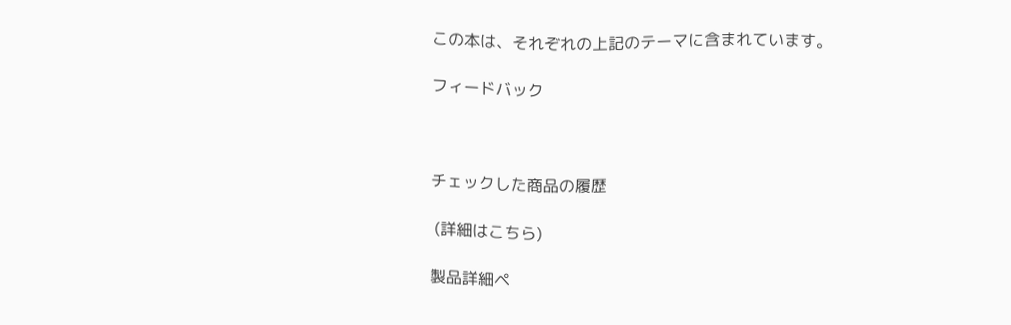この本は、それぞれの上記のテーマに含まれています。

フィードバック



チェックした商品の履歴

 (詳細はこちら)

製品詳細ペ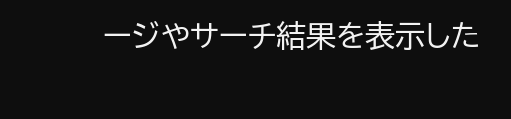ージやサーチ結果を表示した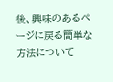後、興味のあるページに戻る簡単な方法について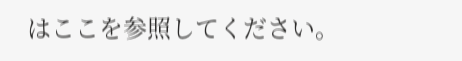はここを参照してください。